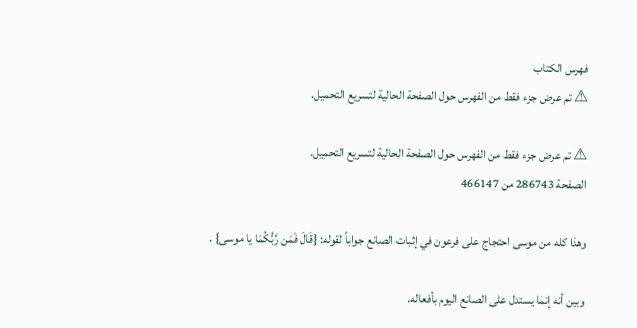فهرس الكتاب
⚠ تم عرض جزء فقط من الفهرس حول الصفحة الحالية لتسريع التحميل.

⚠ تم عرض جزء فقط من الفهرس حول الصفحة الحالية لتسريع التحميل.
الصفحة 286743 من 466147

وهذا كله من موسى احتجاج على فرعون في إثبات الصانع جواباً لقوله: {قَالَ فَمَن رَّبُّكُمَا يا موسى} .

وبين أنه إنما يستدل على الصانع اليوم بأفعاله.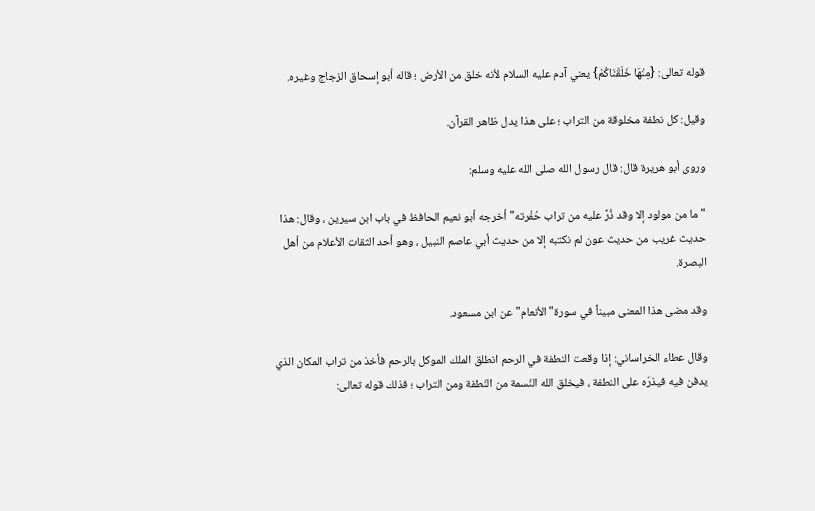قوله تعالى: {مِنْهَا خَلَقْنَاكُمْ} يعني آدم عليه السلام لأنه خلق من الأرض ؛ قاله أبو إسحاق الزجاج وغيره.

وقيل: كل نطفة مخلوقة من التراب ؛ على هذا يدل ظاهر القرآن.

وروى أبو هريرة قال: قال رسول الله صلى الله عليه وسلم:

"ما من مولود إلا وقد ذُرَّ عليه من تراب حُفْرته"أخرجه أبو نعيم الحافظ في باب ابن سيرين ، وقال: هذا حديث غريب من حديث عون لم نكتبه إلا من حديث أبي عاصم النبيل ، وهو أحد الثقات الأعلام من أهل البصرة.

وقد مضى هذا المعنى مبيناً في سورة"الأنعام"عن ابن مسعود.

وقال عطاء الخراساني: إذا وقعت النطفة في الرحم انطلق الملك الموكل بالرحم فأخذ من تراب المكان الذي يدفن فيه فيذرّه على النطفة ، فيخلق الله النّسمة من النّطفة ومن التراب ؛ فذلك قوله تعالى: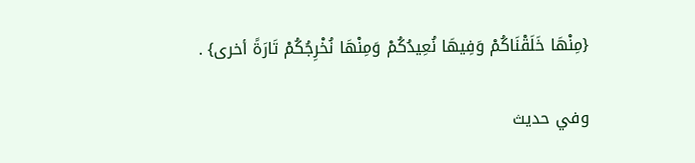{مِنْهَا خَلَقْنَاكُمْ وَفِيهَا نُعِيدُكُمْ وَمِنْهَا نُخْرِجُكُمْ تَارَةً أخرى} .

وفي حديث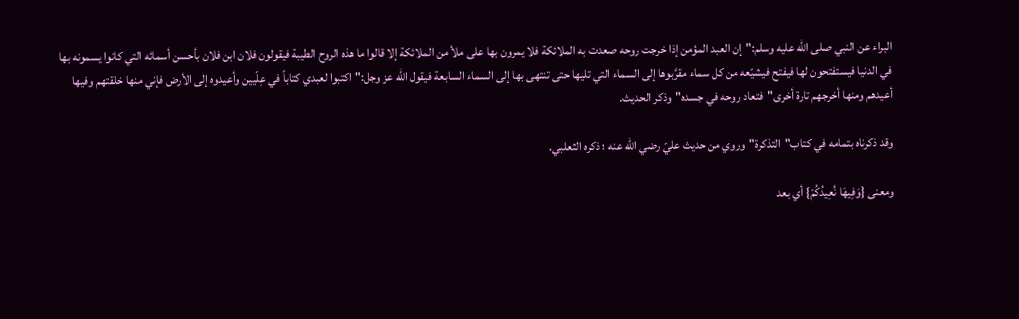البراء عن النبي صلى الله عليه وسلم:"إن العبد المؤمن إذا خرجت روحه صعدت به الملائكة فلا يمرون بها على ملأ من الملائكة إلا قالوا ما هذه الروح الطيبة فيقولون فلان ابن فلان بأحسن أسمائه التي كانوا يسمونه بها في الدنيا فيستفتحون لها فيفتح فيشيّعه من كل سماء مقرَّبوها إلى السماء التي تليها حتى تنتهى بها إلى السماء السابعة فيقول الله عز وجل:"اكتبوا لعبدي كتاباً في عِلّيين وأعيدوه إلى الأرض فإني منها خلقتهم وفيها أعيدهم ومنها أخرجهم تارة أخرى"فتعاد روحه في جسده"وذكر الحديث.

وقد ذكرناه بتمامه في كتاب"التذكرة"وروي من حديث عليّ رضي الله عنه ؛ ذكره الثعلبي.

ومعنى {وَفِيهَا نُعِيدُكُمْ} أي بعد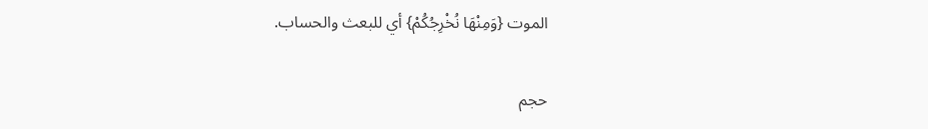الموت {وَمِنْهَا نُخْرِجُكُمْ} أي للبعث والحساب.

حجم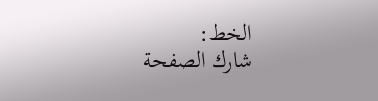الخط:
شارك الصفحة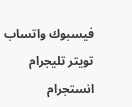فيسبوك واتساب تويتر تليجرام انستجرام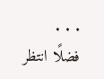. . .
فضلًا انتظر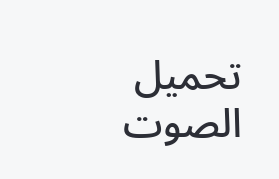تحميل الصوت